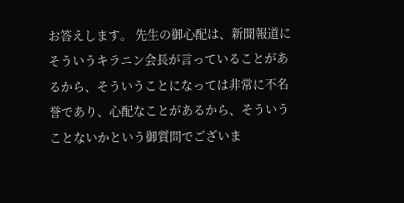お答えします。 先生の御心配は、新聞報道にそういうキラニン会長が言っていることがあるから、そういうことになっては非常に不名誉であり、心配なことがあるから、そういうことないかという御質問でございま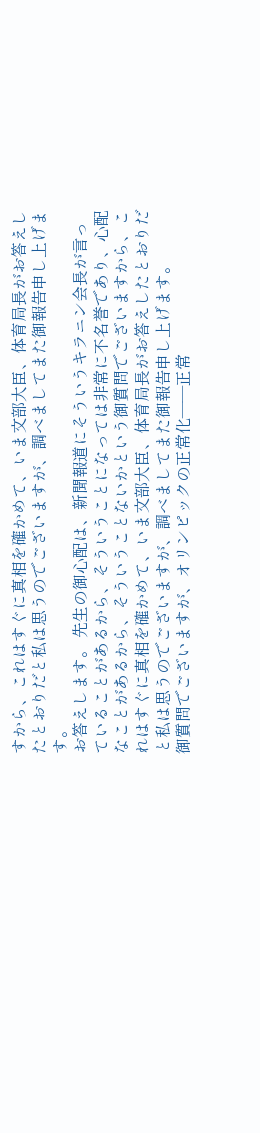すから、これはすぐに真相を確かめて、いま文部大臣、体育局長がお答えしたとおりだと私は思うのでございますが、調べましてまた御報告申し上げます。
お答えします。 先生の御心配は、新聞報道にそういうキラニン会長が言っていることがあるから、そういうことになっては非常に不名誉であり、心配なことがあるから、そういうことないかという御質問でございますから、これはすぐに真相を確かめて、いま文部大臣、体育局長がお答えしたとおりだと私は思うのでございますが、調べましてまた御報告申し上げます。
御質問でございますが、オリンピックの正常化――正常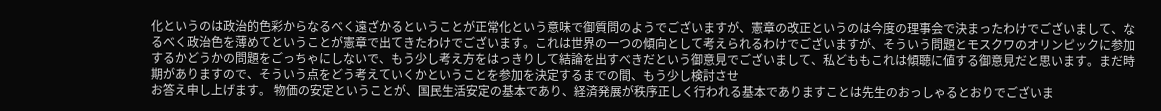化というのは政治的色彩からなるべく遠ざかるということが正常化という意味で御質問のようでございますが、憲章の改正というのは今度の理事会で決まったわけでございまして、なるべく政治色を薄めてということが憲章で出てきたわけでございます。これは世界の一つの傾向として考えられるわけでございますが、そういう問題とモスクワのオリンピックに参加するかどうかの問題をごっちゃにしないで、もう少し考え方をはっきりして結論を出すべきだという御意見でございまして、私どももこれは傾聴に値する御意見だと思います。まだ時期がありますので、そういう点をどう考えていくかということを参加を決定するまでの間、もう少し検討させ
お答え申し上げます。 物価の安定ということが、国民生活安定の基本であり、経済発展が秩序正しく行われる基本でありますことは先生のおっしゃるとおりでございま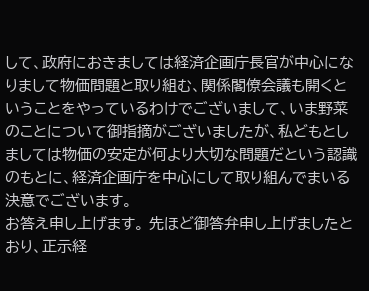して、政府におきましては経済企画庁長官が中心になりまして物価問題と取り組む、関係閣僚会議も開くということをやっているわけでございまして、いま野菜のことについて御指摘がございましたが、私どもとしましては物価の安定が何より大切な問題だという認識のもとに、経済企画庁を中心にして取り組んでまいる決意でございます。
お答え申し上げます。 先ほど御答弁申し上げましたとおり、正示経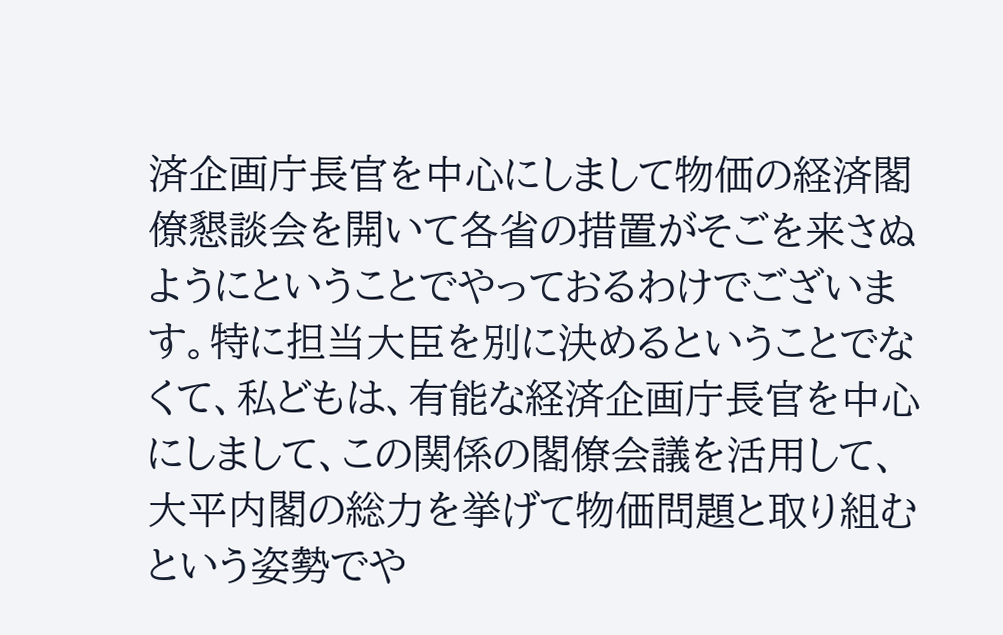済企画庁長官を中心にしまして物価の経済閣僚懇談会を開いて各省の措置がそごを来さぬようにということでやっておるわけでございます。特に担当大臣を別に決めるということでなくて、私どもは、有能な経済企画庁長官を中心にしまして、この関係の閣僚会議を活用して、大平内閣の総力を挙げて物価問題と取り組むという姿勢でや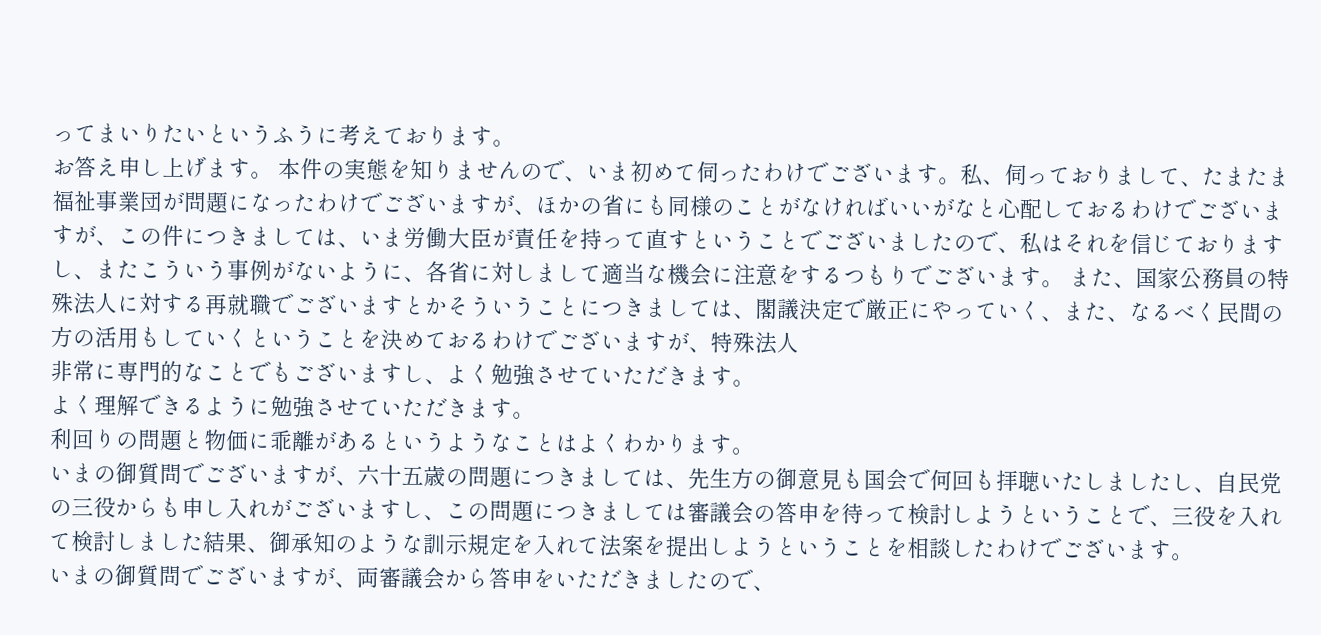ってまいりたいというふうに考えております。
お答え申し上げます。 本件の実態を知りませんので、いま初めて伺ったわけでございます。私、伺っておりまして、たまたま福祉事業団が問題になったわけでございますが、ほかの省にも同様のことがなければいいがなと心配しておるわけでございますが、この件につきましては、いま労働大臣が責任を持って直すということでございましたので、私はそれを信じておりますし、またこういう事例がないように、各省に対しまして適当な機会に注意をするつもりでございます。 また、国家公務員の特殊法人に対する再就職でございますとかそういうことにつきましては、閣議決定で厳正にやっていく、また、なるべく民間の方の活用もしていくということを決めておるわけでございますが、特殊法人
非常に専門的なことでもございますし、よく勉強させていただきます。
よく理解できるように勉強させていただきます。
利回りの問題と物価に乖離があるというようなことはよくわかります。
いまの御質問でございますが、六十五歳の問題につきましては、先生方の御意見も国会で何回も拝聴いたしましたし、自民党の三役からも申し入れがございますし、この問題につきましては審議会の答申を待って検討しようということで、三役を入れて検討しました結果、御承知のような訓示規定を入れて法案を提出しようということを相談したわけでございます。
いまの御質問でございますが、両審議会から答申をいただきましたので、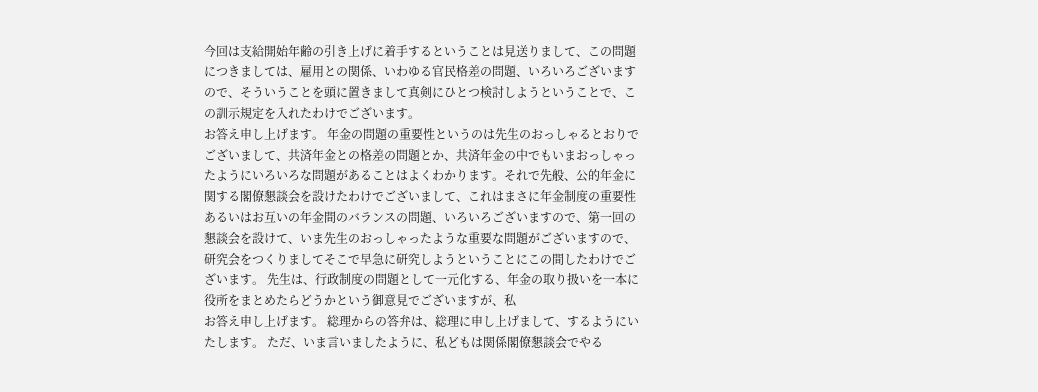今回は支給開始年齢の引き上げに着手するということは見送りまして、この問題につきましては、雇用との関係、いわゆる官民格差の問題、いろいろございますので、そういうことを頭に置きまして真剣にひとつ検討しようということで、この訓示規定を入れたわけでございます。
お答え申し上げます。 年金の問題の重要性というのは先生のおっしゃるとおりでございまして、共済年金との格差の問題とか、共済年金の中でもいまおっしゃったようにいろいろな問題があることはよくわかります。それで先般、公的年金に関する閣僚懇談会を設けたわけでございまして、これはまさに年金制度の重要性あるいはお互いの年金間のバランスの問題、いろいろございますので、第一回の懇談会を設けて、いま先生のおっしゃったような重要な問題がございますので、研究会をつくりましてそこで早急に研究しようということにこの間したわけでございます。 先生は、行政制度の問題として一元化する、年金の取り扱いを一本に役所をまとめたらどうかという御意見でございますが、私
お答え申し上げます。 総理からの答弁は、総理に申し上げまして、するようにいたします。 ただ、いま言いましたように、私どもは関係閣僚懇談会でやる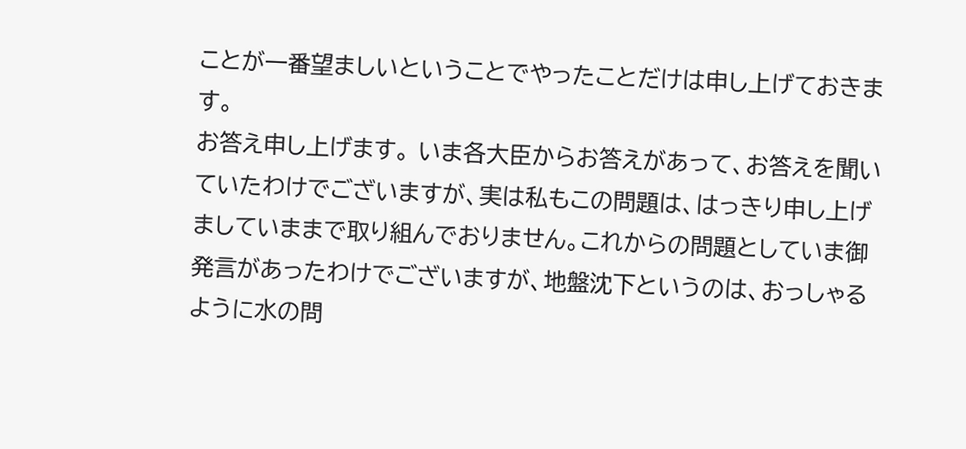ことが一番望ましいということでやったことだけは申し上げておきます。
お答え申し上げます。 いま各大臣からお答えがあって、お答えを聞いていたわけでございますが、実は私もこの問題は、はっきり申し上げましていままで取り組んでおりません。これからの問題としていま御発言があったわけでございますが、地盤沈下というのは、おっしゃるように水の問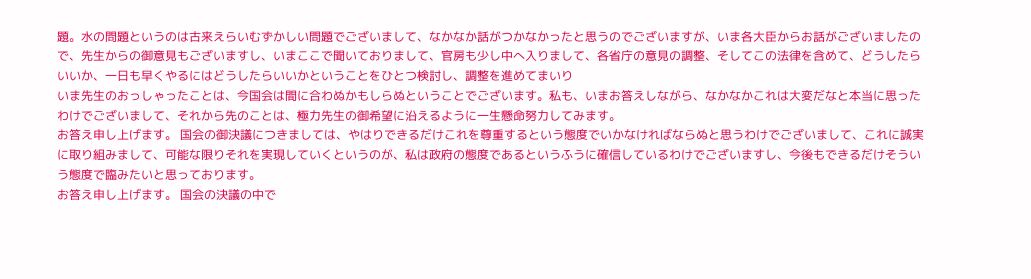題。水の問題というのは古来えらいむずかしい問題でございまして、なかなか話がつかなかったと思うのでございますが、いま各大臣からお話がございましたので、先生からの御意見もございますし、いまここで聞いておりまして、官房も少し中へ入りまして、各省庁の意見の調整、そしてこの法律を含めて、どうしたらいいか、一日も早くやるにはどうしたらいいかということをひとつ検討し、調整を進めてまいり
いま先生のおっしゃったことは、今国会は間に合わぬかもしらぬということでございます。私も、いまお答えしながら、なかなかこれは大変だなと本当に思ったわけでございまして、それから先のことは、極力先生の御希望に沿えるように一生懸命努力してみます。
お答え申し上げます。 国会の御決議につきましては、やはりできるだけこれを尊重するという態度でいかなければならぬと思うわけでございまして、これに誠実に取り組みまして、可能な限りそれを実現していくというのが、私は政府の態度であるというふうに確信しているわけでございますし、今後もできるだけそういう態度で臨みたいと思っております。
お答え申し上げます。 国会の決議の中で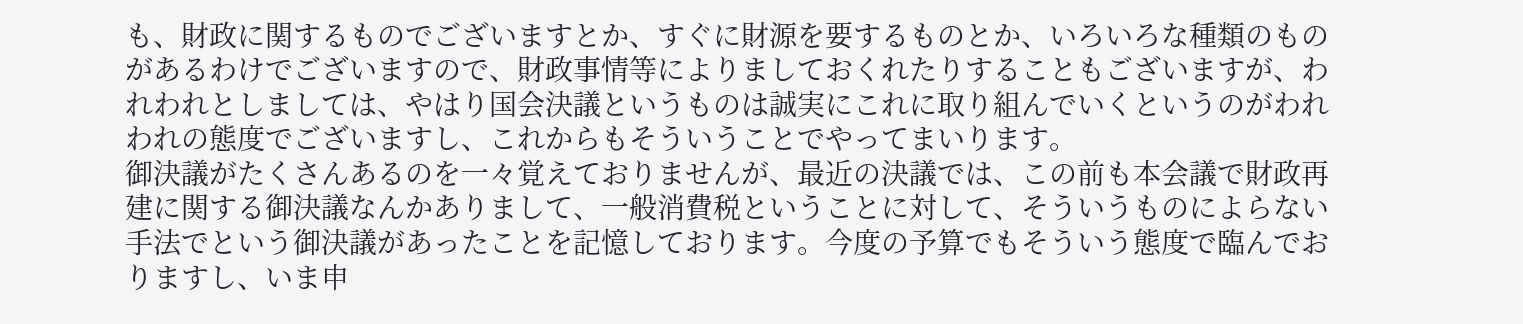も、財政に関するものでございますとか、すぐに財源を要するものとか、いろいろな種類のものがあるわけでございますので、財政事情等によりましておくれたりすることもございますが、われわれとしましては、やはり国会決議というものは誠実にこれに取り組んでいくというのがわれわれの態度でございますし、これからもそういうことでやってまいります。
御決議がたくさんあるのを一々覚えておりませんが、最近の決議では、この前も本会議で財政再建に関する御決議なんかありまして、一般消費税ということに対して、そういうものによらない手法でという御決議があったことを記憶しております。今度の予算でもそういう態度で臨んでおりますし、いま申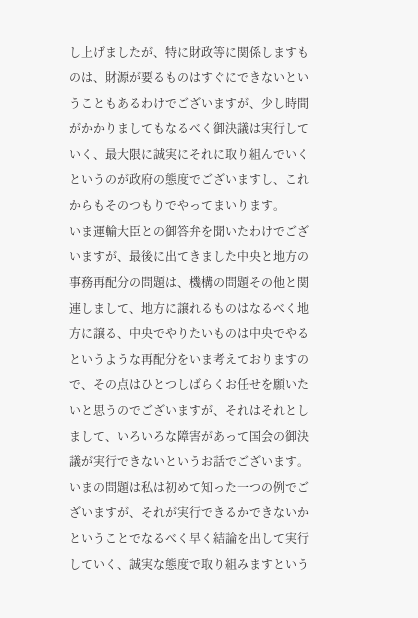し上げましたが、特に財政等に関係しますものは、財源が要るものはすぐにできないということもあるわけでございますが、少し時間がかかりましてもなるべく御決議は実行していく、最大限に誠実にそれに取り組んでいくというのが政府の態度でございますし、これからもそのつもりでやってまいります。
いま運輸大臣との御答弁を聞いたわけでございますが、最後に出てきました中央と地方の事務再配分の問題は、機構の問題その他と関連しまして、地方に譲れるものはなるべく地方に譲る、中央でやりたいものは中央でやるというような再配分をいま考えておりますので、その点はひとつしばらくお任せを願いたいと思うのでございますが、それはそれとしまして、いろいろな障害があって国会の御決議が実行できないというお話でございます。いまの問題は私は初めて知った一つの例でございますが、それが実行できるかできないかということでなるべく早く結論を出して実行していく、誠実な態度で取り組みますという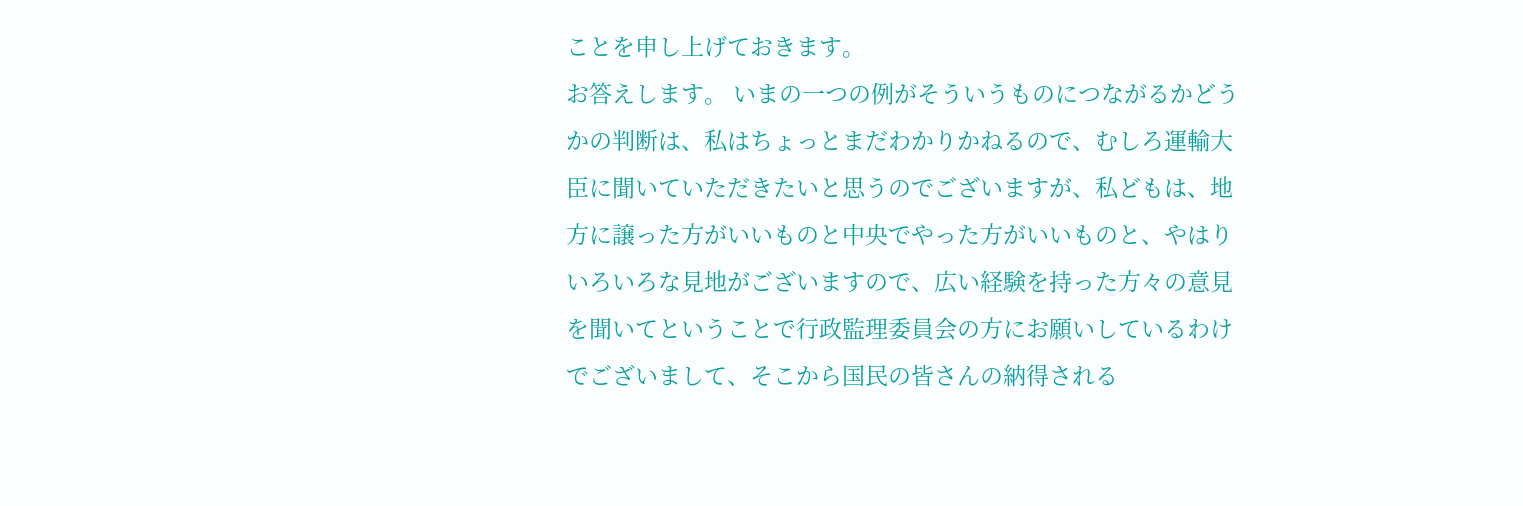ことを申し上げておきます。
お答えします。 いまの一つの例がそういうものにつながるかどうかの判断は、私はちょっとまだわかりかねるので、むしろ運輸大臣に聞いていただきたいと思うのでございますが、私どもは、地方に譲った方がいいものと中央でやった方がいいものと、やはりいろいろな見地がございますので、広い経験を持った方々の意見を聞いてということで行政監理委員会の方にお願いしているわけでございまして、そこから国民の皆さんの納得される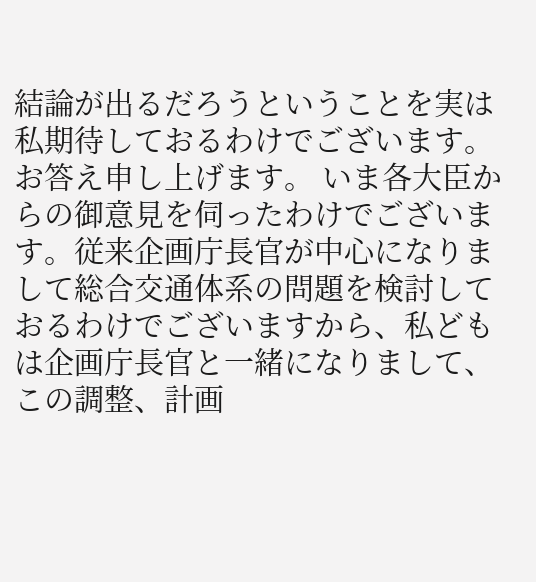結論が出るだろうということを実は私期待しておるわけでございます。
お答え申し上げます。 いま各大臣からの御意見を伺ったわけでございます。従来企画庁長官が中心になりまして総合交通体系の問題を検討しておるわけでございますから、私どもは企画庁長官と一緒になりまして、この調整、計画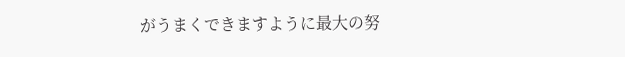がうまくできますように最大の努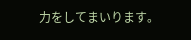力をしてまいります。